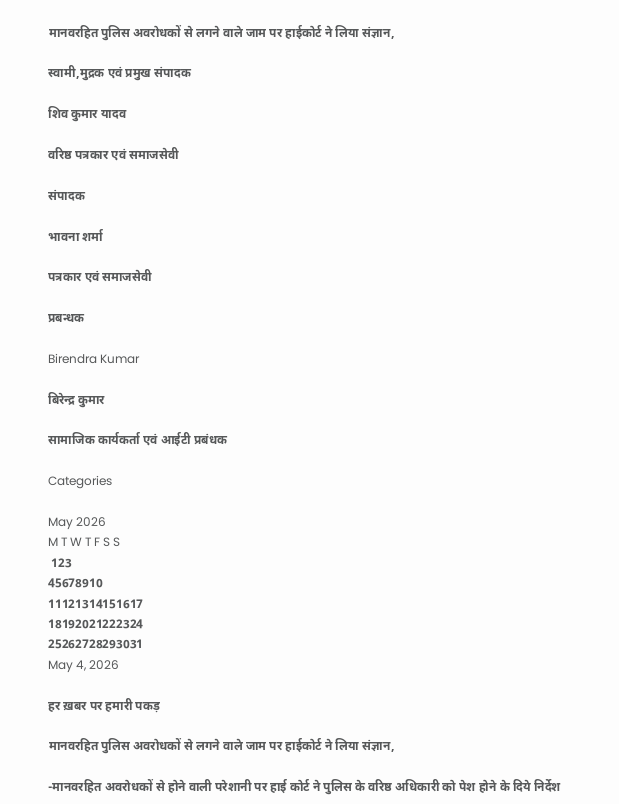मानवरहित पुलिस अवरोधकों से लगने वाले जाम पर हाईकोर्ट ने लिया संज्ञान,

स्वामी,मुद्रक एवं प्रमुख संपादक

शिव कुमार यादव

वरिष्ठ पत्रकार एवं समाजसेवी

संपादक

भावना शर्मा

पत्रकार एवं समाजसेवी

प्रबन्धक

Birendra Kumar

बिरेन्द्र कुमार

सामाजिक कार्यकर्ता एवं आईटी प्रबंधक

Categories

May 2026
M T W T F S S
 123
45678910
11121314151617
18192021222324
25262728293031
May 4, 2026

हर ख़बर पर हमारी पकड़

मानवरहित पुलिस अवरोधकों से लगने वाले जाम पर हाईकोर्ट ने लिया संज्ञान,

-मानवरहित अवरोधकों से होने वाली परेशानी पर हाई कोर्ट ने पुलिस के वरिष्ठ अधिकारी को पेश होने के दिये निर्देश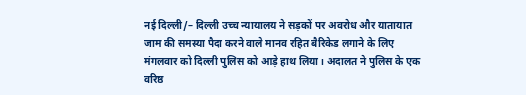नई दिल्ली/– दिल्ली उच्च न्यायालय ने सड़कों पर अवरोध और यातायात जाम की समस्या पैदा करने वाले मानव रहित बैरिकेड लगाने के लिए मंगलवार को दिल्ली पुलिस को आड़े हाथ लिया। अदालत ने पुलिस के एक वरिष्ठ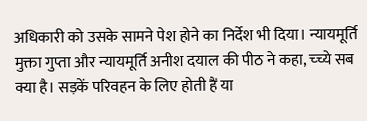अधिकारी को उसके सामने पेश होने का निर्देश भी दिया। न्यायमूर्ति मुक्ता गुप्ता और न्यायमूर्ति अनीश दयाल की पीठ ने कहा, च्च्ये सब क्या है। सड़कें परिवहन के लिए होती हैं या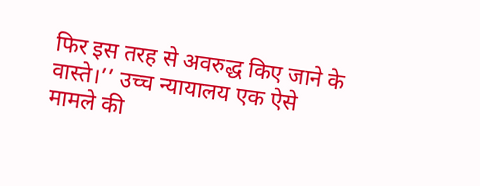फिर इस तरह से अवरुद्ध किए जाने के वास्ते।’’ उच्च न्यायालय एक ऐसे मामले की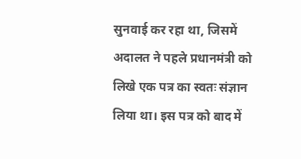सुनवाई कर रहा था, जिसमें अदालत ने पहले प्रधानमंत्री को लिखे एक पत्र का स्वतः संज्ञान लिया था। इस पत्र को बाद में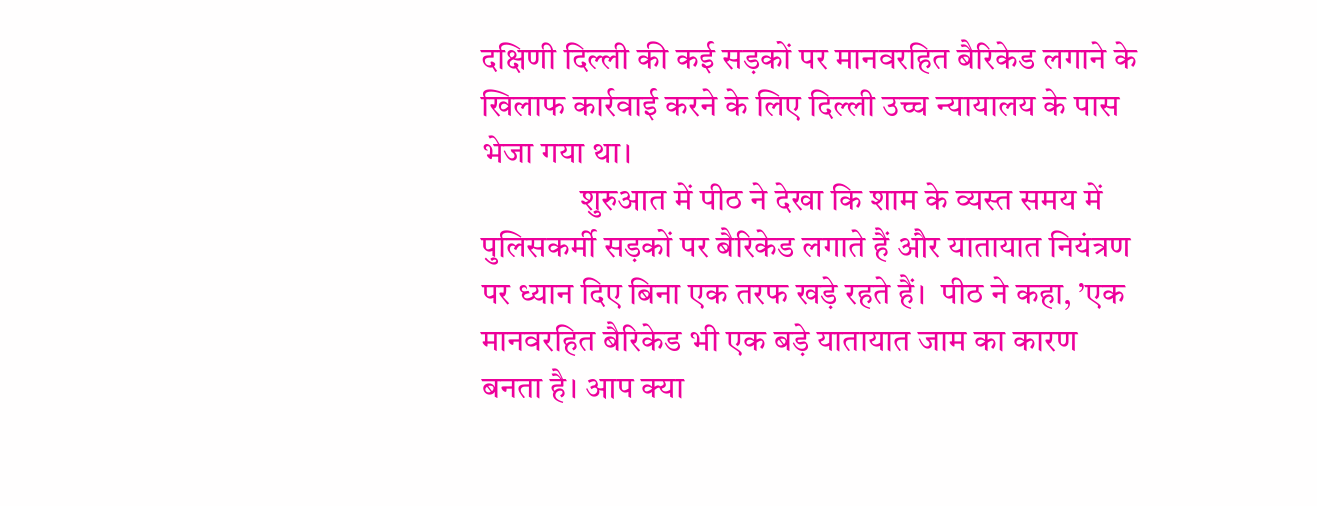दक्षिणी दिल्ली की कई सड़कों पर मानवरहित बैरिकेड लगाने के खिलाफ कार्रवाई करने के लिए दिल्ली उच्च न्यायालय के पास भेजा गया था।
               शुरुआत में पीठ ने देखा कि शाम के व्यस्त समय में पुलिसकर्मी सड़कों पर बैरिकेड लगाते हैं और यातायात नियंत्रण पर ध्यान दिए बिना एक तरफ खड़े रहते हैं।  पीठ ने कहा, ’एक मानवरहित बैरिकेड भी एक बड़े यातायात जाम का कारण बनता है। आप क्या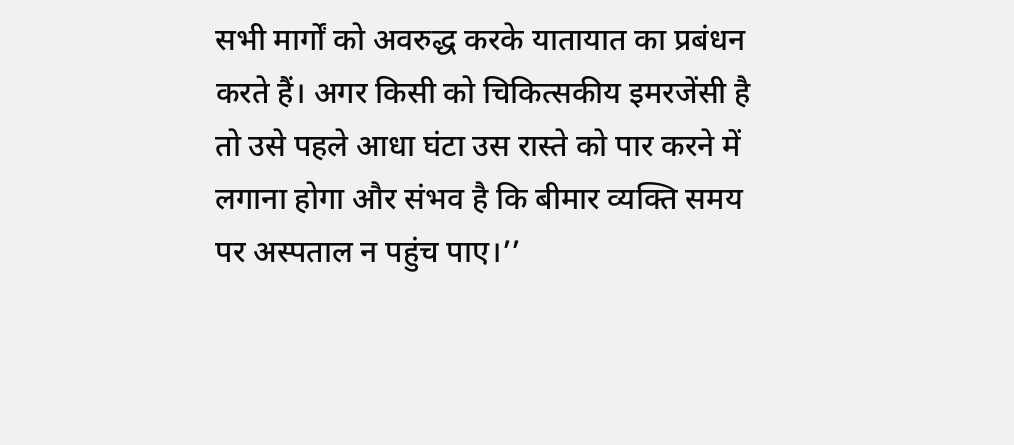सभी मार्गों को अवरुद्ध करके यातायात का प्रबंधन करते हैं। अगर किसी को चिकित्सकीय इमरजेंसी है तो उसे पहले आधा घंटा उस रास्ते को पार करने में लगाना होगा और संभव है कि बीमार व्यक्ति समय पर अस्पताल न पहुंच पाए।’’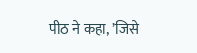पीठ ने कहा, ’जिसे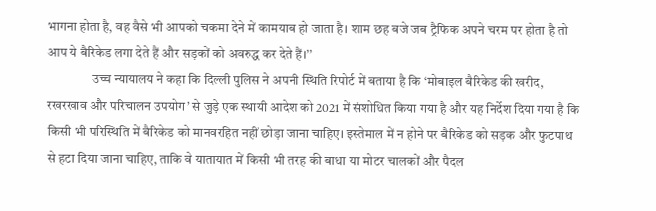भागना होता है, वह वैसे भी आपको चकमा देने में कामयाब हो जाता है। शाम छह बजे जब ट्रैफिक अपने चरम पर होता है तो आप ये बैरिकेड लगा देते हैं और सड़कों को अवरुद्ध कर देते हैं।’’
                 उच्च न्यायालय ने कहा कि दिल्ली पुलिस ने अपनी स्थिति रिपोर्ट में बताया है कि ‘मोबाइल बैरिकेड की खरीद, रखरखाव और परिचालन उपयोग’ से जुड़े एक स्थायी आदेश को 2021 में संशोधित किया गया है और यह निर्देश दिया गया है कि किसी भी परिस्थिति में बैरिकेड को मानवरहित नहीं छोड़ा जाना चाहिए। इस्तेमाल में न होने पर बैरिकेड को सड़क और फुटपाथ से हटा दिया जाना चाहिए, ताकि वे यातायात में किसी भी तरह की बाधा या मोटर चालकों और पैदल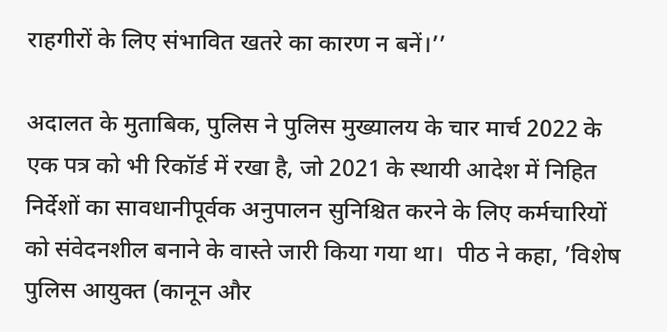राहगीरों के लिए संभावित खतरे का कारण न बनें।’’

अदालत के मुताबिक, पुलिस ने पुलिस मुख्यालय के चार मार्च 2022 के एक पत्र को भी रिकॉर्ड में रखा है, जो 2021 के स्थायी आदेश में निहित निर्देशों का सावधानीपूर्वक अनुपालन सुनिश्चित करने के लिए कर्मचारियों को संवेदनशील बनाने के वास्ते जारी किया गया था।  पीठ ने कहा, ’विशेष पुलिस आयुक्त (कानून और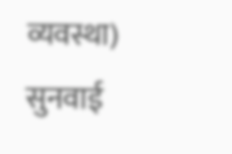व्यवस्था) सुनवाई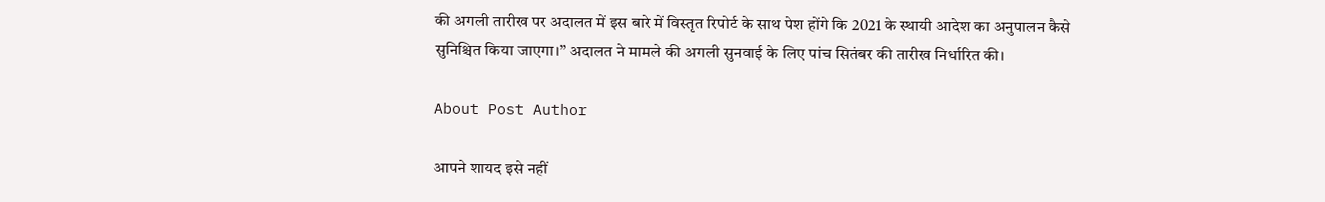की अगली तारीख पर अदालत में इस बारे में विस्तृत रिपोर्ट के साथ पेश होंगे कि 2021 के स्थायी आदेश का अनुपालन कैसे सुनिश्चित किया जाएगा।’’ अदालत ने मामले की अगली सुनवाई के लिए पांच सितंबर की तारीख निर्धारित की।

About Post Author

आपने शायद इसे नहीं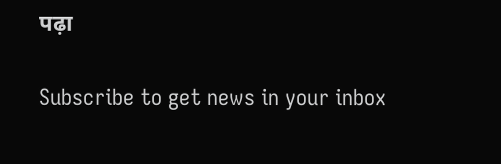पढ़ा

Subscribe to get news in your inbox